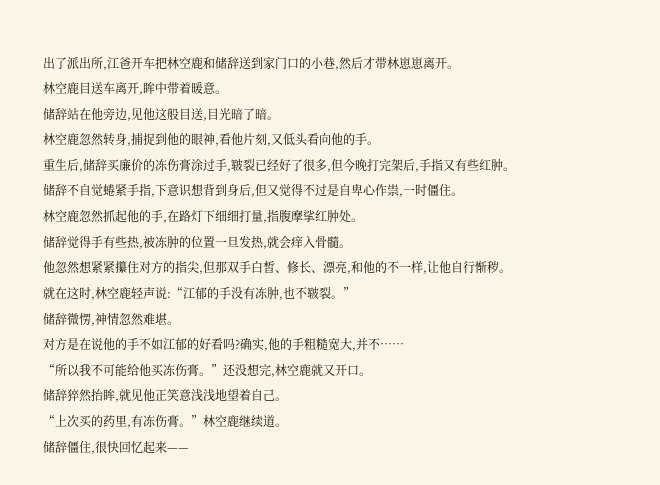出了派出所,江爸开车把林空鹿和储辞送到家门口的小巷,然后才带林崽崽离开。
林空鹿目送车离开,眸中带着暖意。
储辞站在他旁边,见他这般目送,目光暗了暗。
林空鹿忽然转身,捕捉到他的眼神,看他片刻,又低头看向他的手。
重生后,储辞买廉价的冻伤膏涂过手,皲裂已经好了很多,但今晚打完架后,手指又有些红肿。
储辞不自觉蜷紧手指,下意识想背到身后,但又觉得不过是自卑心作祟,一时僵住。
林空鹿忽然抓起他的手,在路灯下细细打量,指腹摩挲红肿处。
储辞觉得手有些热,被冻肿的位置一旦发热,就会痒入骨髓。
他忽然想紧紧攥住对方的指尖,但那双手白皙、修长、漂亮,和他的不一样,让他自行惭秽。
就在这时,林空鹿轻声说:“江郁的手没有冻肿,也不皲裂。”
储辞微愣,神情忽然难堪。
对方是在说他的手不如江郁的好看吗?确实,他的手粗糙宽大,并不……
“所以我不可能给他买冻伤膏。”还没想完,林空鹿就又开口。
储辞猝然抬眸,就见他正笑意浅浅地望着自己。
“上次买的药里,有冻伤膏。”林空鹿继续道。
储辞僵住,很快回忆起来——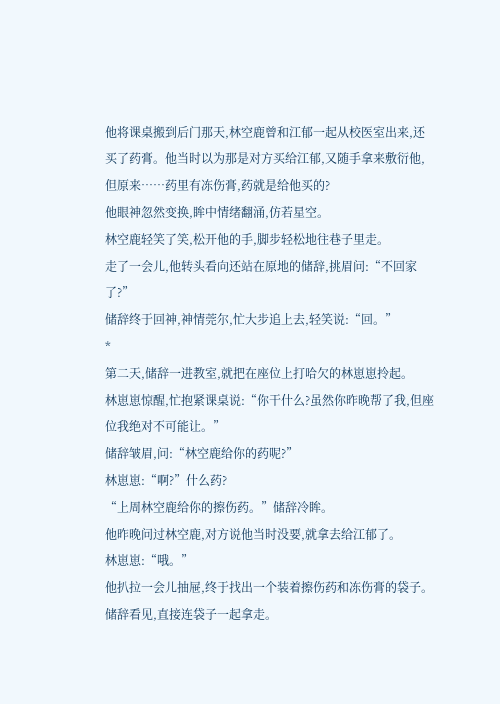他将课桌搬到后门那天,林空鹿曾和江郁一起从校医室出来,还买了药膏。他当时以为那是对方买给江郁,又随手拿来敷衍他,但原来……药里有冻伤膏,药就是给他买的?
他眼神忽然变换,眸中情绪翻涌,仿若星空。
林空鹿轻笑了笑,松开他的手,脚步轻松地往巷子里走。
走了一会儿,他转头看向还站在原地的储辞,挑眉问:“不回家了?”
储辞终于回神,神情莞尔,忙大步追上去,轻笑说:“回。”
*
第二天,储辞一进教室,就把在座位上打哈欠的林崽崽拎起。
林崽崽惊醒,忙抱紧课桌说:“你干什么?虽然你昨晚帮了我,但座位我绝对不可能让。”
储辞皱眉,问:“林空鹿给你的药呢?”
林崽崽:“啊?”什么药?
“上周林空鹿给你的擦伤药。”储辞冷眸。
他昨晚问过林空鹿,对方说他当时没要,就拿去给江郁了。
林崽崽:“哦。”
他扒拉一会儿抽屉,终于找出一个装着擦伤药和冻伤膏的袋子。
储辞看见,直接连袋子一起拿走。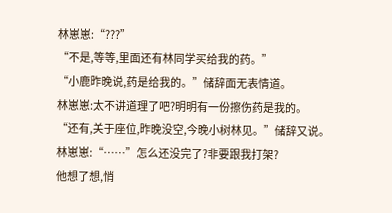林崽崽:“???”
“不是,等等,里面还有林同学买给我的药。”
“小鹿昨晚说,药是给我的。”储辞面无表情道。
林崽崽:太不讲道理了吧?明明有一份擦伤药是我的。
“还有,关于座位,昨晚没空,今晚小树林见。”储辞又说。
林崽崽:“……”怎么还没完了?非要跟我打架?
他想了想,悄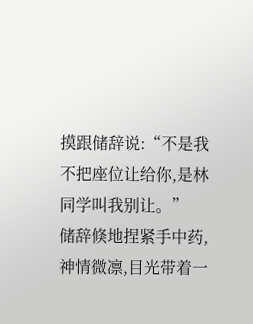摸跟储辞说:“不是我不把座位让给你,是林同学叫我别让。”
储辞倏地捏紧手中药,神情微凛,目光带着一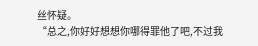丝怀疑。
“总之,你好好想想你哪得罪他了吧,不过我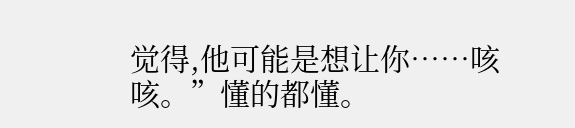觉得,他可能是想让你……咳咳。”懂的都懂。